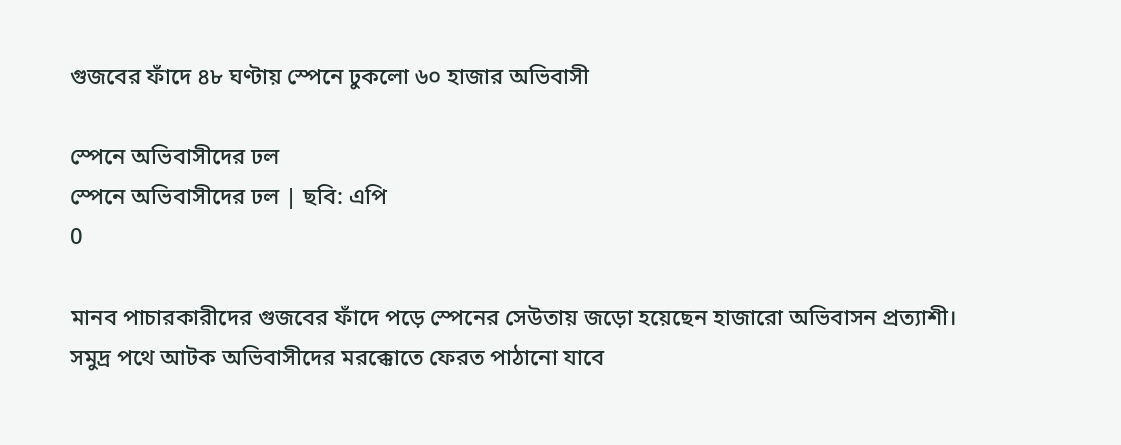গুজবের ফাঁদে ৪৮ ঘণ্টায় স্পেনে ঢুকলো ৬০ হাজার অভিবাসী

স্পেনে অভিবাসীদের ঢল
স্পেনে অভিবাসীদের ঢল | ছবি: এপি
0

মানব পাচারকারীদের গুজবের ফাঁদে পড়ে স্পেনের সেউতায় জড়ো হয়েছেন হাজারো অভিবাসন প্রত্যাশী। সমুদ্র পথে আটক অভিবাসীদের মরক্কোতে ফেরত পাঠানো যাবে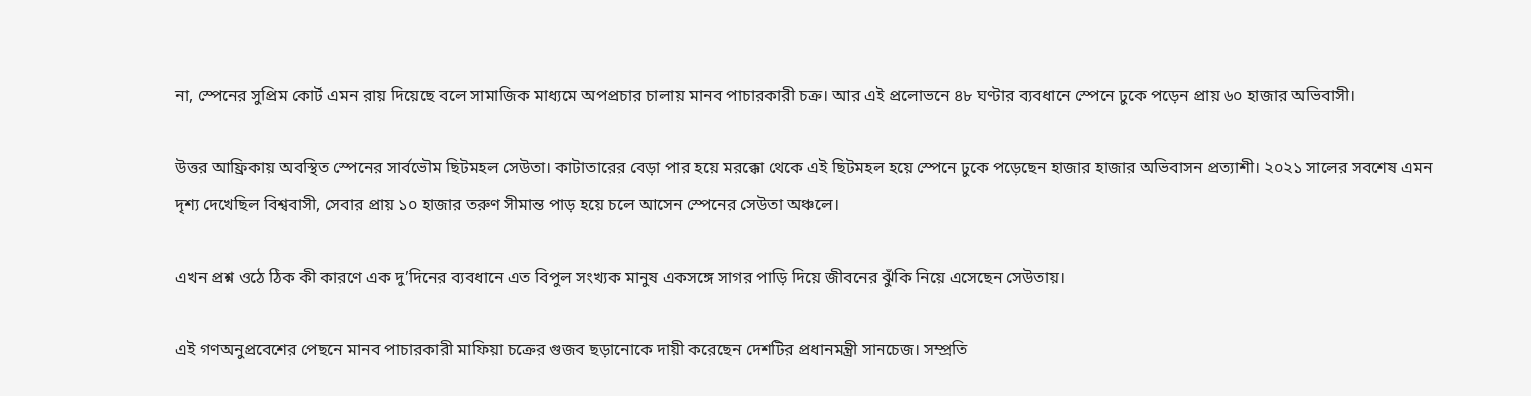না, স্পেনের সুপ্রিম কোর্ট এমন রায় দিয়েছে বলে সামাজিক মাধ্যমে অপপ্রচার চালায় মানব পাচারকারী চক্র। আর এই প্রলোভনে ৪৮ ঘণ্টার ব্যবধানে স্পেনে ঢুকে পড়েন প্রায় ৬০ হাজার অভিবাসী।

উত্তর আফ্রিকায় অবস্থিত স্পেনের সার্বভৌম ছিটমহল সেউতা। কাটাতারের বেড়া পার হয়ে মরক্কো থেকে এই ছিটমহল হয়ে স্পেনে ঢুকে পড়েছেন হাজার হাজার অভিবাসন প্রত্যাশী। ২০২১ সালের সবশেষ এমন দৃশ্য দেখেছিল বিশ্ববাসী, সেবার প্রায় ১০ হাজার তরুণ সীমান্ত পাড় হয়ে চলে আসেন স্পেনের সেউতা অঞ্চলে।

এখন প্রশ্ন ওঠে ঠিক কী কারণে এক দু’দিনের ব্যবধানে এত বিপুল সংখ্যক মানুষ একসঙ্গে সাগর পাড়ি দিয়ে জীবনের ঝুঁকি নিয়ে এসেছেন সেউতায়।

এই গণঅনুপ্রবেশের পেছনে মানব পাচারকারী মাফিয়া চক্রের গুজব ছড়ানোকে দায়ী করেছেন দেশটির প্রধানমন্ত্রী সানচেজ। সম্প্রতি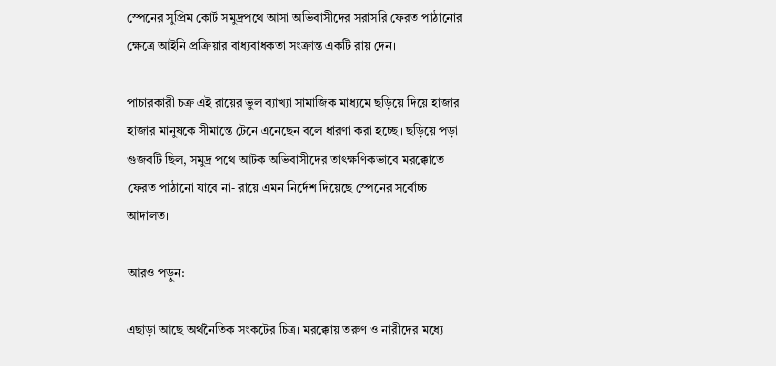স্পেনের সুপ্রিম কোর্ট সমুদ্রপথে আসা অভিবাসীদের সরাসরি ফেরত পাঠানোর ক্ষেত্রে আইনি প্রক্রিয়ার বাধ্যবাধকতা সংক্রান্ত একটি রায় দেন।

পাচারকারী চক্র এই রায়ের ভুল ব্যাখ্যা সামাজিক মাধ্যমে ছড়িয়ে দিয়ে হাজার হাজার মানুষকে সীমান্তে টেনে এনেছেন বলে ধারণা করা হচ্ছে। ছড়িয়ে পড়া গুজবটি ছিল, সমুদ্র পথে আটক অভিবাসীদের তাৎক্ষণিকভাবে মরক্কোতে ফেরত পাঠানো যাবে না- রায়ে এমন নির্দেশ দিয়েছে স্পেনের সর্বোচ্চ আদালত।

আরও পড়ুন:

এছাড়া আছে অর্থনৈতিক সংকটের চিত্র। মরক্কোয় তরুণ ও নারীদের মধ্যে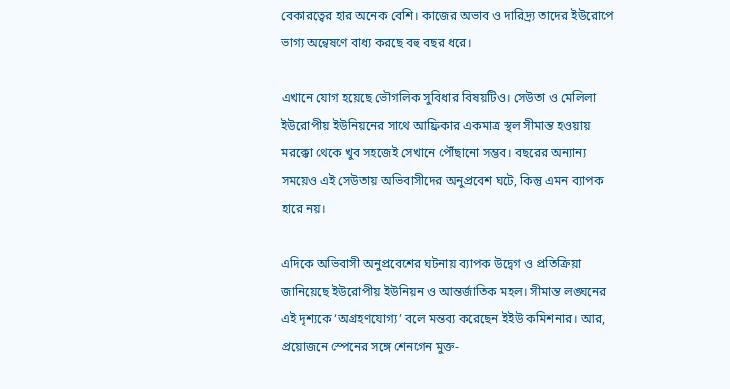বেকারত্বের হার অনেক বেশি। কাজের অভাব ও দারিদ্র্য তাদের ইউরোপে ভাগ্য অন্বেষণে বাধ্য করছে বহু বছর ধরে।

এখানে যোগ হয়েছে ভৌগলিক সুবিধার বিষয়টিও। সেউতা ও মেলিলা ইউরোপীয় ইউনিয়নের সাথে আফ্রিকার একমাত্র স্থল সীমান্ত হওয়ায় মরক্কো থেকে খুব সহজেই সেখানে পৌঁছানো সম্ভব। বছরের অন্যান্য সময়েও এই সেউতায় অভিবাসীদের অনুপ্রবেশ ঘটে, কিন্তু এমন ব্যাপক হারে নয়।

এদিকে অভিবাসী অনুপ্রবেশের ঘটনায় ব্যাপক উদ্বেগ ও প্রতিক্রিয়া জানিয়েছে ইউরোপীয় ইউনিয়ন ও আন্তর্জাতিক মহল। সীমান্ত লঙ্ঘনের এই দৃশ্যকে ‘অগ্রহণযোগ্য’ বলে মন্তব্য করেছেন ইইউ কমিশনার। আর, প্রয়োজনে স্পেনের সঙ্গে শেনগেন মুক্ত-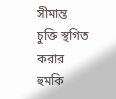সীমান্ত চুক্তি স্থগিত করার হুমকি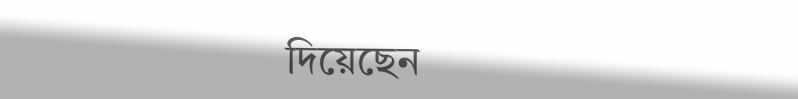দিয়েছেন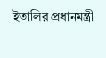ইতালির প্রধানমন্ত্রী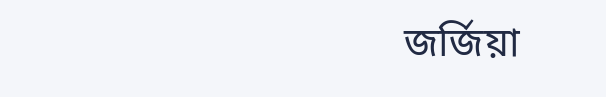জর্জিয়া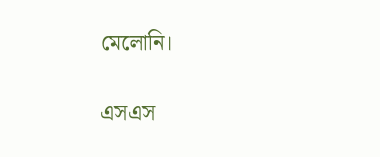মেলোনি।

এসএস